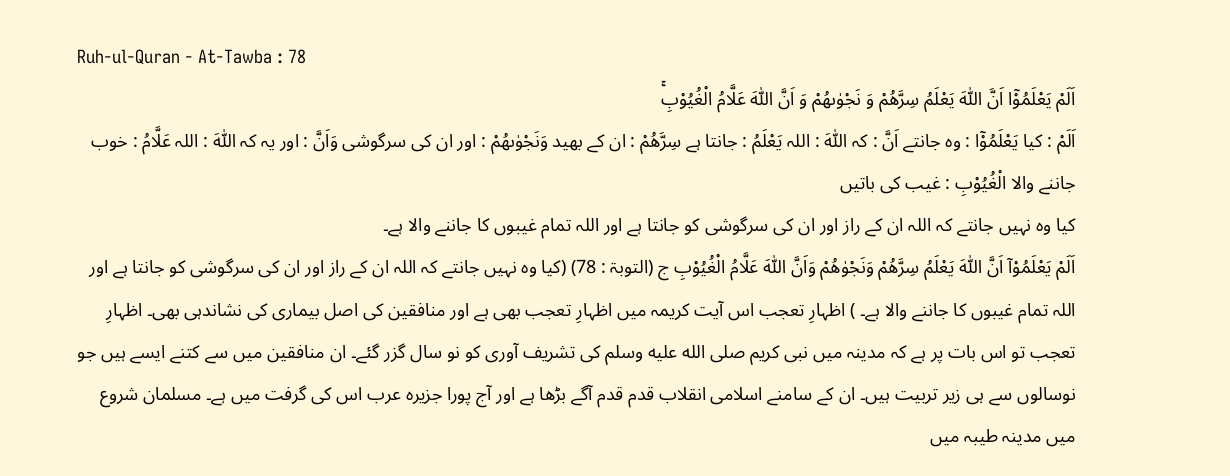Ruh-ul-Quran - At-Tawba : 78
اَلَمْ یَعْلَمُوْۤا اَنَّ اللّٰهَ یَعْلَمُ سِرَّهُمْ وَ نَجْوٰىهُمْ وَ اَنَّ اللّٰهَ عَلَّامُ الْغُیُوْبِۚ
اَلَمْ : کیا يَعْلَمُوْٓا : وہ جانتے اَنَّ : کہ اللّٰهَ : اللہ يَعْلَمُ : جانتا ہے سِرَّهُمْ : ان کے بھید وَنَجْوٰىهُمْ : اور ان کی سرگوشی وَاَنَّ : اور یہ کہ اللّٰهَ : اللہ عَلَّامُ : خوب جاننے والا الْغُيُوْبِ : غیب کی باتیں
کیا وہ نہیں جانتے کہ اللہ ان کے راز اور ان کی سرگوشی کو جانتا ہے اور اللہ تمام غیبوں کا جاننے والا ہے۔
اَلَمْ یَعْلَمُوْآ اَنَّ اللّٰہَ یَعْلَمُ سِرَّھُمْ وَنَجْوٰھُمْ وَاَنَّ اللّٰہَ عَلَّامُ الْغُیُوْبِ ج (التوبۃ : 78) (کیا وہ نہیں جانتے کہ اللہ ان کے راز اور ان کی سرگوشی کو جانتا ہے اور اللہ تمام غیبوں کا جاننے والا ہے۔ ) اظہارِ تعجب اس آیت کریمہ میں اظہارِ تعجب بھی ہے اور منافقین کی اصل بیماری کی نشاندہی بھی۔ اظہارِ تعجب تو اس بات پر ہے کہ مدینہ میں نبی کریم صلى الله عليه وسلم کی تشریف آوری کو نو سال گزر گئے۔ ان منافقین میں سے کتنے ایسے ہیں جو نوسالوں سے ہی زیر تربیت ہیں۔ ان کے سامنے اسلامی انقلاب قدم قدم آگے بڑھا ہے اور آج پورا جزیرہ عرب اس کی گرفت میں ہے۔ مسلمان شروع میں مدینہ طیبہ میں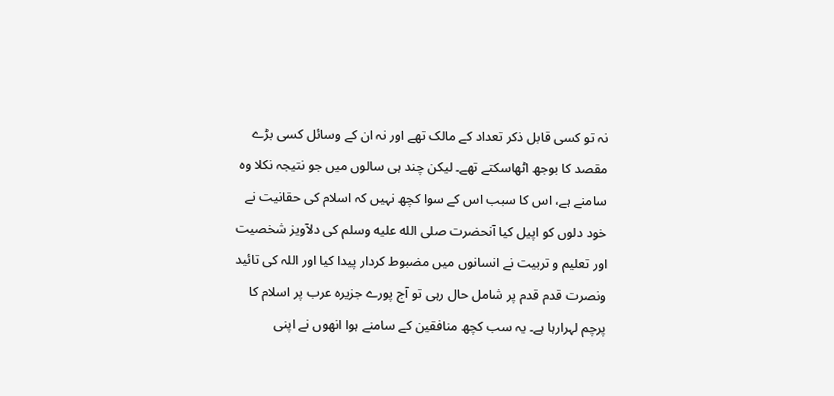نہ تو کسی قابل ذکر تعداد کے مالک تھے اور نہ ان کے وسائل کسی بڑے مقصد کا بوجھ اٹھاسکتے تھے۔ لیکن چند ہی سالوں میں جو نتیجہ نکلا وہ سامنے ہے، اس کا سبب اس کے سوا کچھ نہیں کہ اسلام کی حقانیت نے خود دلوں کو اپیل کیا آنحضرت صلى الله عليه وسلم کی دلآویز شخصیت اور تعلیم و تربیت نے انسانوں میں مضبوط کردار پیدا کیا اور اللہ کی تائید ونصرت قدم قدم پر شامل حال رہی تو آج پورے جزیرہ عرب پر اسلام کا پرچم لہرارہا ہے۔ یہ سب کچھ منافقین کے سامنے ہوا انھوں نے اپنی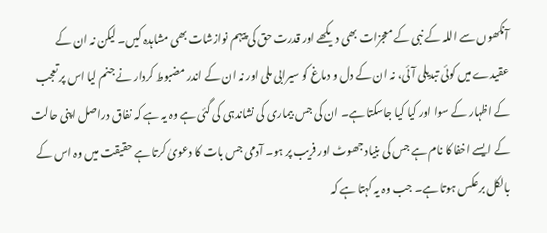آنکھوں سے اللہ کے نبی کے معجزات بھی دیکھے اور قدرت حق کی پیہم نوازشات بھی مشاہدہ کیں۔ لیکن نہ ان کے عقیدے میں کوئی تبدیلی آئی، نہ ان کے دل و دماغ کو سیرابی ملی اور نہ ان کے اندر مضبوط کردار نے جنم لیا اس پر تعجب کے اظہار کے سوا اور کیا کیا جاسکتا ہے۔ ان کی جس بیماری کی نشاندہی کی گئی ہے وہ یہ ہے کہ نفاق دراصل اپنی حالت کے ایسے اخفا کا نام ہے جس کی بنیاد جھوٹ اور فریب پر ہو۔ آدمی جس بات کا دعویٰ کرتا ہے حقیقت میں وہ اس کے بالکل برعکس ہوتا ہے۔ جب وہ یہ کہتا ہے کہ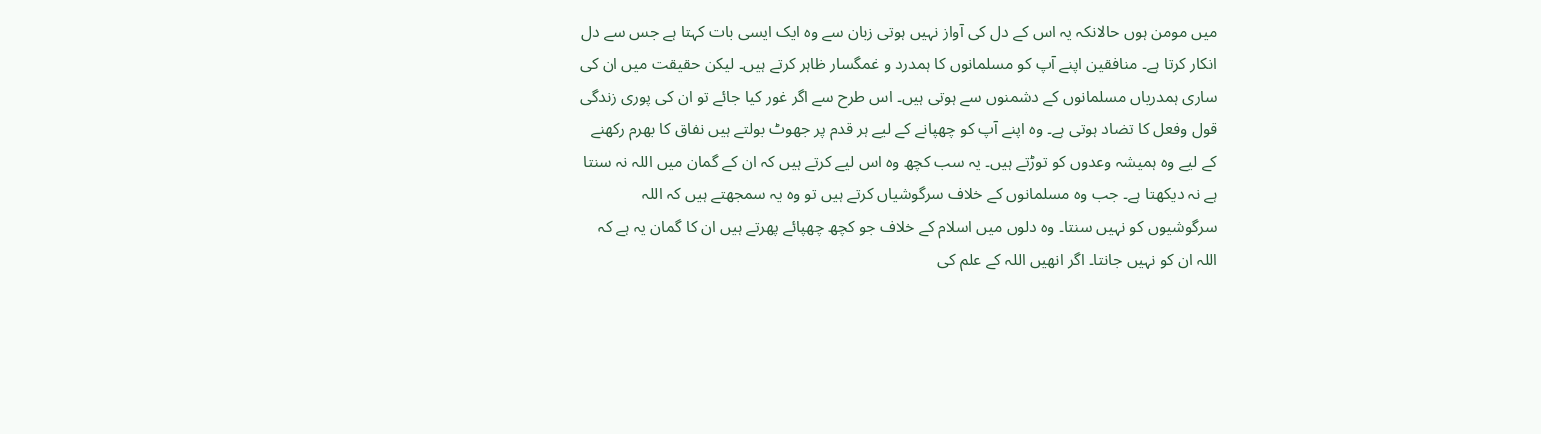میں مومن ہوں حالانکہ یہ اس کے دل کی آواز نہیں ہوتی زبان سے وہ ایک ایسی بات کہتا ہے جس سے دل انکار کرتا ہے۔ منافقین اپنے آپ کو مسلمانوں کا ہمدرد و غمگسار ظاہر کرتے ہیں۔ لیکن حقیقت میں ان کی ساری ہمدریاں مسلمانوں کے دشمنوں سے ہوتی ہیں۔ اس طرح سے اگر غور کیا جائے تو ان کی پوری زندگی قول وفعل کا تضاد ہوتی ہے۔ وہ اپنے آپ کو چھپانے کے لیے ہر قدم پر جھوٹ بولتے ہیں نفاق کا بھرم رکھنے کے لیے وہ ہمیشہ وعدوں کو توڑتے ہیں۔ یہ سب کچھ وہ اس لیے کرتے ہیں کہ ان کے گمان میں اللہ نہ سنتا ہے نہ دیکھتا ہے۔ جب وہ مسلمانوں کے خلاف سرگوشیاں کرتے ہیں تو وہ یہ سمجھتے ہیں کہ اللہ سرگوشیوں کو نہیں سنتا۔ وہ دلوں میں اسلام کے خلاف جو کچھ چھپائے پھرتے ہیں ان کا گمان یہ ہے کہ اللہ ان کو نہیں جانتا۔ اگر انھیں اللہ کے علم کی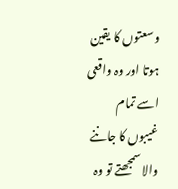وسعتوں کا یقین ہوتا اور وہ واقعی اسے تمام غیبوں کا جاننے والا سمجھتے تو وہ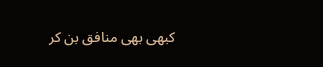کبھی بھی منافق بن کر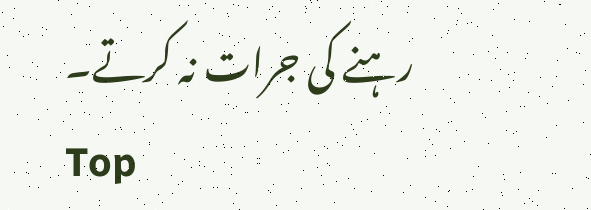رہنے کی جرات نہ کرتے۔
Top